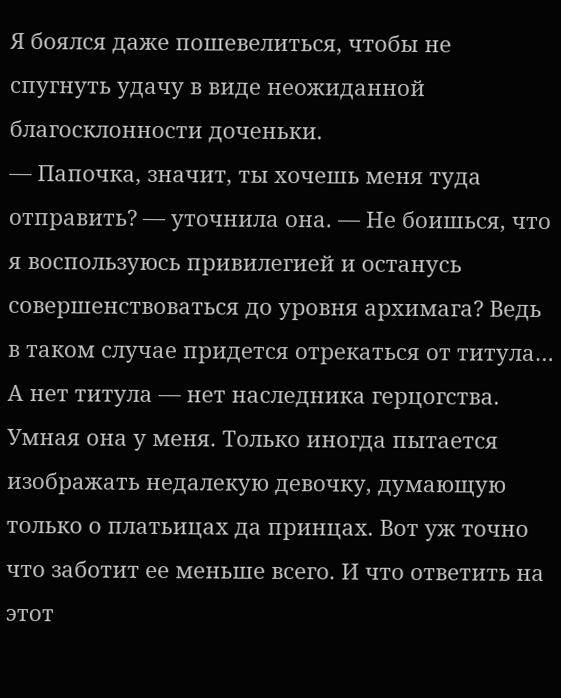Я боялся даже пошевелиться, чтобы не спугнуть удачу в виде неожиданной благосклонности доченьки.
— Папочка, значит, ты хочешь меня туда отправить? — уточнила она. — Не боишься, что я воспользуюсь привилегией и останусь совершенствоваться до уровня архимага? Ведь в таком случае придется отрекаться от титула… А нет титула — нет наследника герцогства.
Умная она у меня. Только иногда пытается изображать недалекую девочку, думающую только о платьицах да принцах. Вот уж точно что заботит ее меньше всего. И что ответить на этот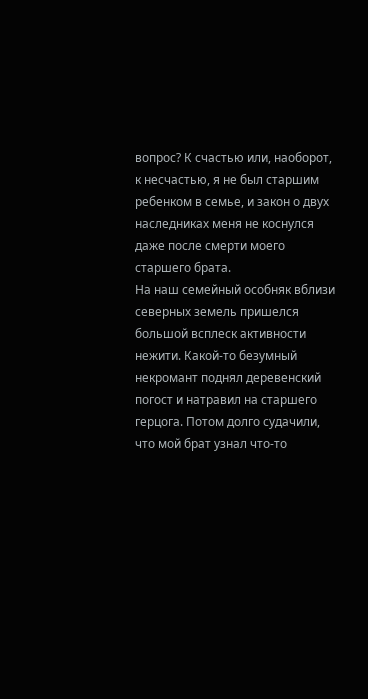вопрос? К счастью или, наоборот, к несчастью, я не был старшим ребенком в семье, и закон о двух наследниках меня не коснулся даже после смерти моего старшего брата.
На наш семейный особняк вблизи северных земель пришелся большой всплеск активности нежити. Какой-то безумный некромант поднял деревенский погост и натравил на старшего герцога. Потом долго судачили, что мой брат узнал что-то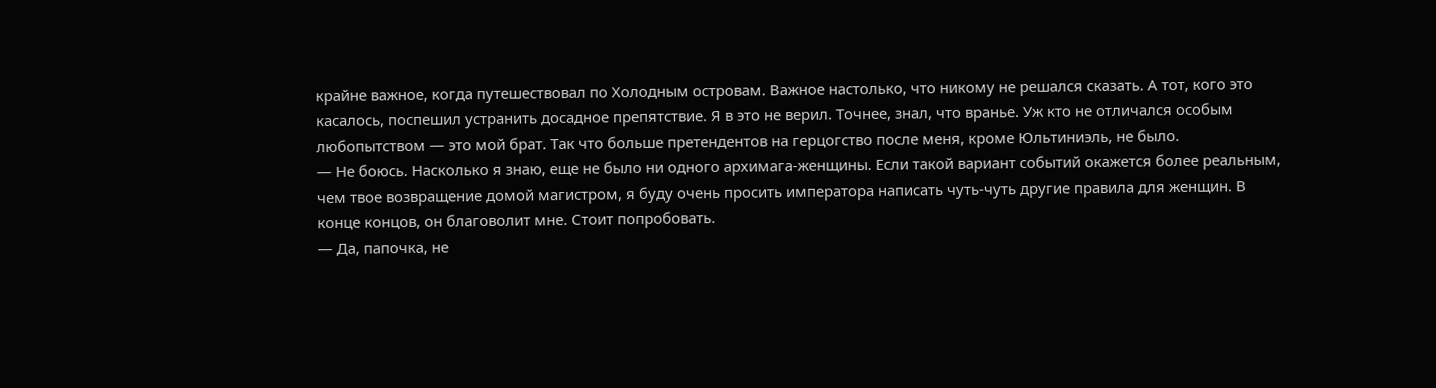крайне важное, когда путешествовал по Холодным островам. Важное настолько, что никому не решался сказать. А тот, кого это касалось, поспешил устранить досадное препятствие. Я в это не верил. Точнее, знал, что вранье. Уж кто не отличался особым любопытством — это мой брат. Так что больше претендентов на герцогство после меня, кроме Юльтиниэль, не было.
— Не боюсь. Насколько я знаю, еще не было ни одного архимага-женщины. Если такой вариант событий окажется более реальным, чем твое возвращение домой магистром, я буду очень просить императора написать чуть-чуть другие правила для женщин. В конце концов, он благоволит мне. Стоит попробовать.
— Да, папочка, не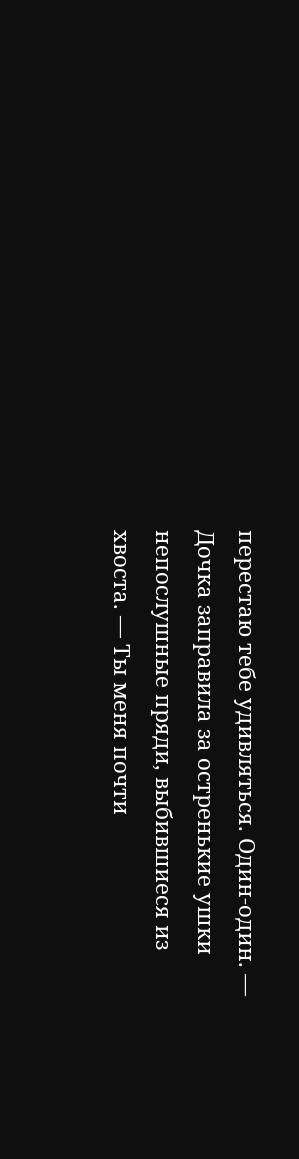перестаю тебе удивляться. Один-один. — Дочка заправила за остренькие ушки непослушные пряди, выбившиеся из хвоста. — Ты меня почти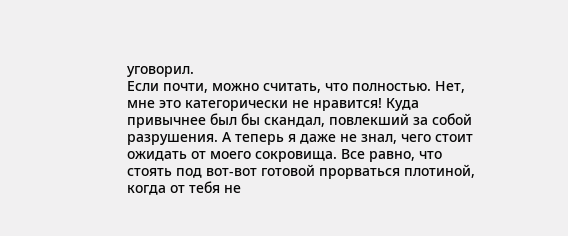уговорил.
Если почти, можно считать, что полностью. Нет, мне это категорически не нравится! Куда привычнее был бы скандал, повлекший за собой разрушения. А теперь я даже не знал, чего стоит ожидать от моего сокровища. Все равно, что стоять под вот-вот готовой прорваться плотиной, когда от тебя не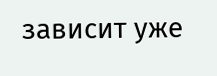зависит уже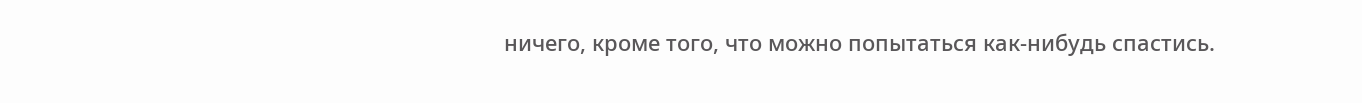ничего, кроме того, что можно попытаться как-нибудь спастись.